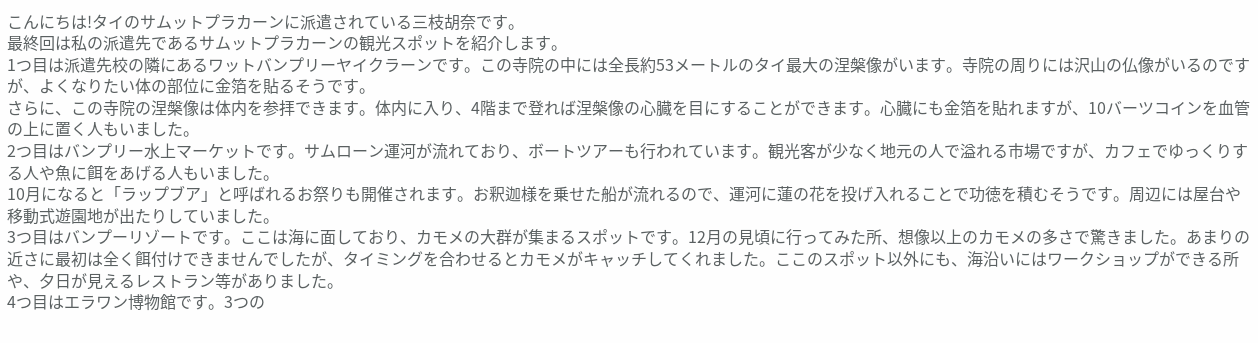こんにちは!タイのサムットプラカーンに派遣されている三枝胡奈です。
最終回は私の派遣先であるサムットプラカーンの観光スポットを紹介します。
1つ目は派遣先校の隣にあるワットバンプリーヤイクラーンです。この寺院の中には全長約53メートルのタイ最大の涅槃像がいます。寺院の周りには沢山の仏像がいるのですが、よくなりたい体の部位に金箔を貼るそうです。
さらに、この寺院の涅槃像は体内を参拝できます。体内に入り、4階まで登れば涅槃像の心臓を目にすることができます。心臓にも金箔を貼れますが、10バーツコインを血管の上に置く人もいました。
2つ目はバンプリー水上マーケットです。サムローン運河が流れており、ボートツアーも行われています。観光客が少なく地元の人で溢れる市場ですが、カフェでゆっくりする人や魚に餌をあげる人もいました。
10月になると「ラップブア」と呼ばれるお祭りも開催されます。お釈迦様を乗せた船が流れるので、運河に蓮の花を投げ入れることで功徳を積むそうです。周辺には屋台や移動式遊園地が出たりしていました。
3つ目はバンプーリゾートです。ここは海に面しており、カモメの大群が集まるスポットです。12月の見頃に行ってみた所、想像以上のカモメの多さで驚きました。あまりの近さに最初は全く餌付けできませんでしたが、タイミングを合わせるとカモメがキャッチしてくれました。ここのスポット以外にも、海沿いにはワークショップができる所や、夕日が見えるレストラン等がありました。
4つ目はエラワン博物館です。3つの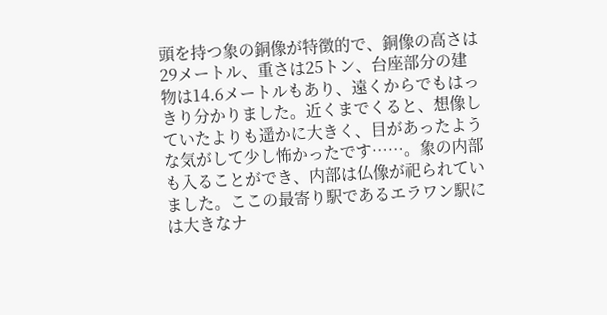頭を持つ象の銅像が特徴的で、銅像の高さは29メートル、重さは25トン、台座部分の建物は14.6メートルもあり、遠くからでもはっきり分かりました。近くまでくると、想像していたよりも遥かに大きく、目があったような気がして少し怖かったです……。象の内部も入ることができ、内部は仏像が祀られていました。ここの最寄り駅であるエラワン駅には大きなナ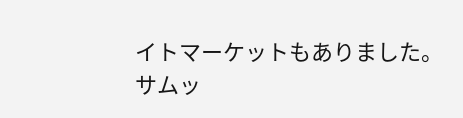イトマーケットもありました。
サムッ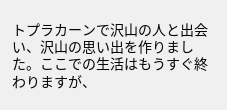トプラカーンで沢山の人と出会い、沢山の思い出を作りました。ここでの生活はもうすぐ終わりますが、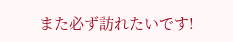また必ず訪れたいです!